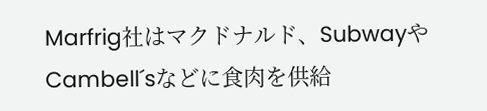Marfrig社はマクドナルド、SubwayやCambell´sなどに食肉を供給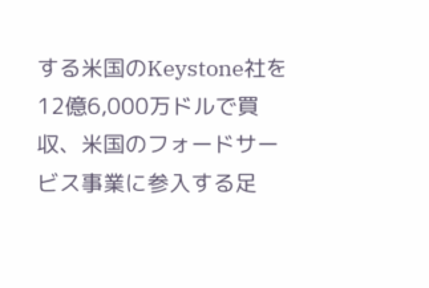する米国のKeystone社を12億6,000万ドルで買収、米国のフォードサービス事業に参入する足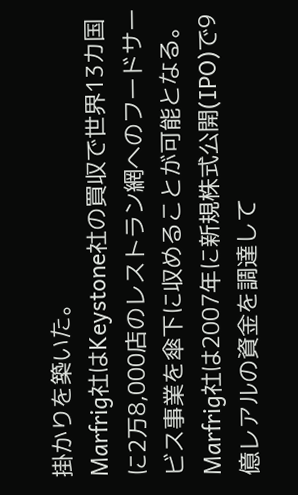掛かりを築いた。
Marfrig社はKeystone社の買収で世界13カ国に2万8,000店のレストラン網へのフードサービス事業を傘下に収めることが可能となる。
Marfrig社は2007年に新規株式公開(IPO)で9億レアルの資金を調達して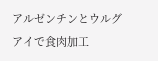アルゼンチンとウルグアイで食肉加工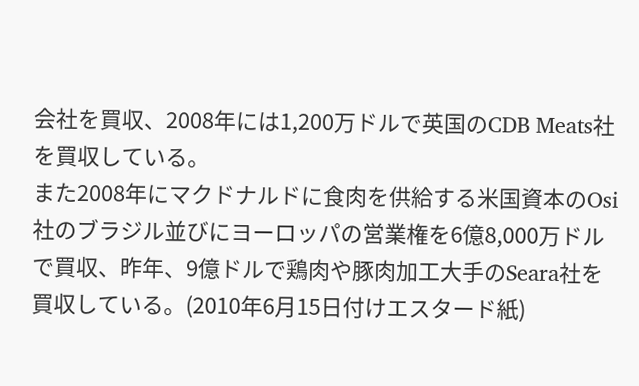会社を買収、2008年には1,200万ドルで英国のCDB Meats社を買収している。
また2008年にマクドナルドに食肉を供給する米国資本のOsi社のブラジル並びにヨーロッパの営業権を6億8,000万ドルで買収、昨年、9億ドルで鶏肉や豚肉加工大手のSeara社を買収している。(2010年6月15日付けエスタード紙)